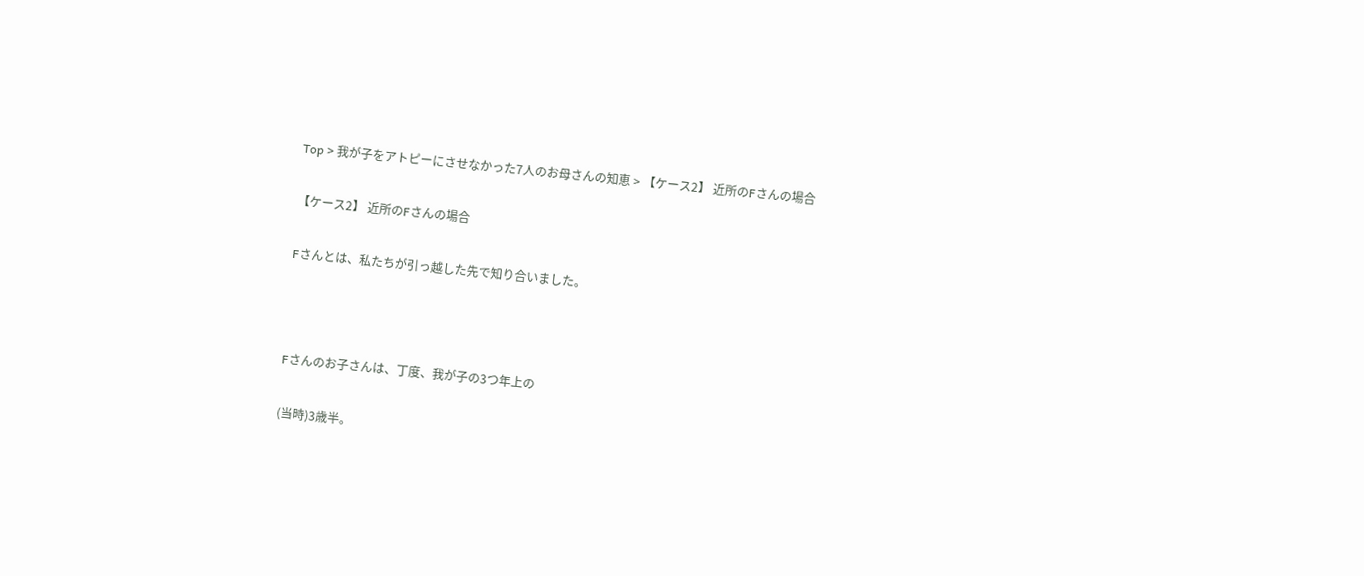Top > 我が子をアトピーにさせなかった7人のお母さんの知恵 > 【ケース2】 近所のFさんの場合

【ケース2】 近所のFさんの場合

Fさんとは、私たちが引っ越した先で知り合いました。



Fさんのお子さんは、丁度、我が子の3つ年上の

(当時)3歳半。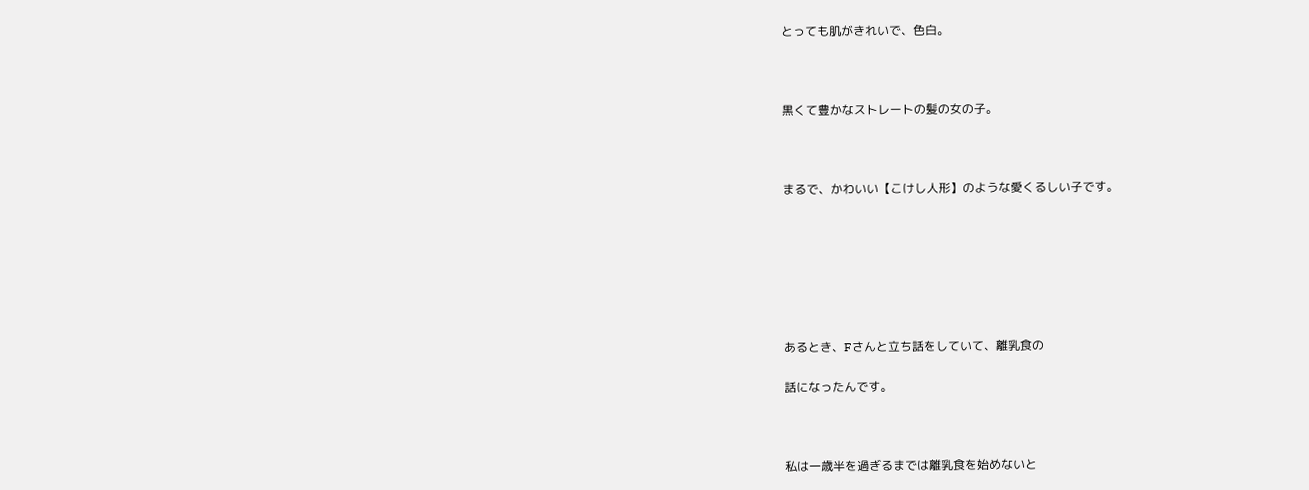とっても肌がきれいで、色白。



黒くて豊かなストレートの髪の女の子。



まるで、かわいい【こけし人形】のような愛くるしい子です。







あるとき、Fさんと立ち話をしていて、離乳食の

話になったんです。



私は一歳半を過ぎるまでは離乳食を始めないと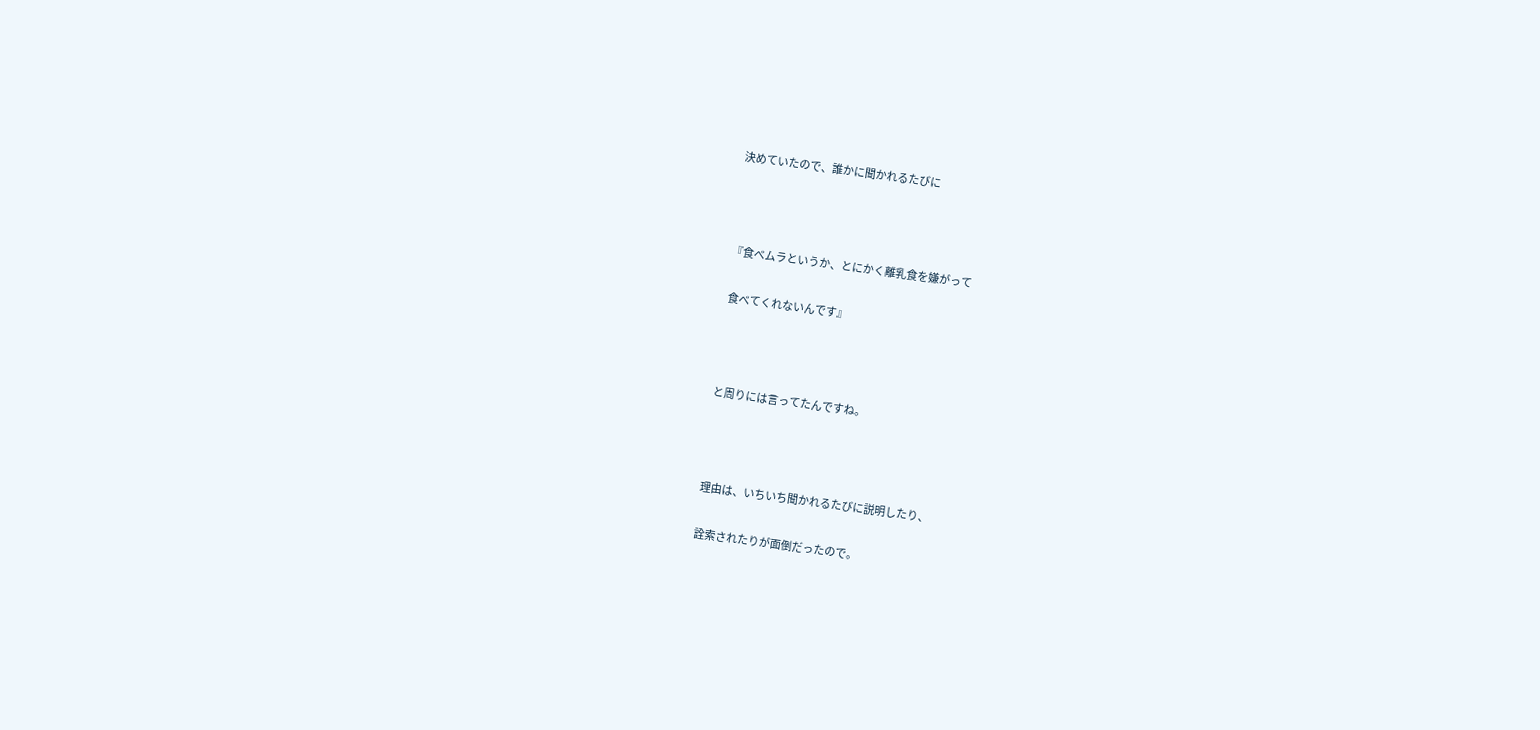決めていたので、誰かに聞かれるたびに



『食べムラというか、とにかく離乳食を嫌がって

 食べてくれないんです』



と周りには言ってたんですね。



理由は、いちいち聞かれるたびに説明したり、

詮索されたりが面倒だったので。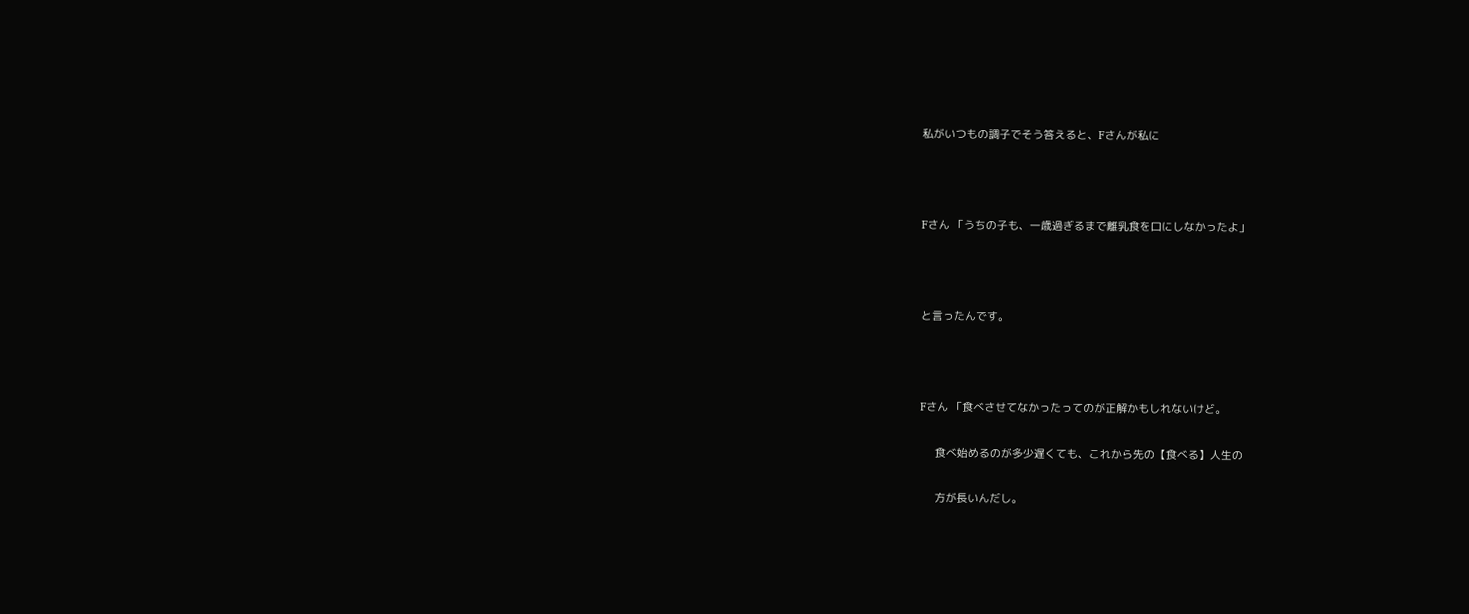私がいつもの調子でそう答えると、Fさんが私に



Fさん 「うちの子も、一歳過ぎるまで離乳食を口にしなかったよ」



と言ったんです。



Fさん 「食べさせてなかったってのが正解かもしれないけど。

     食べ始めるのが多少遅くても、これから先の【食べる】人生の

     方が長いんだし。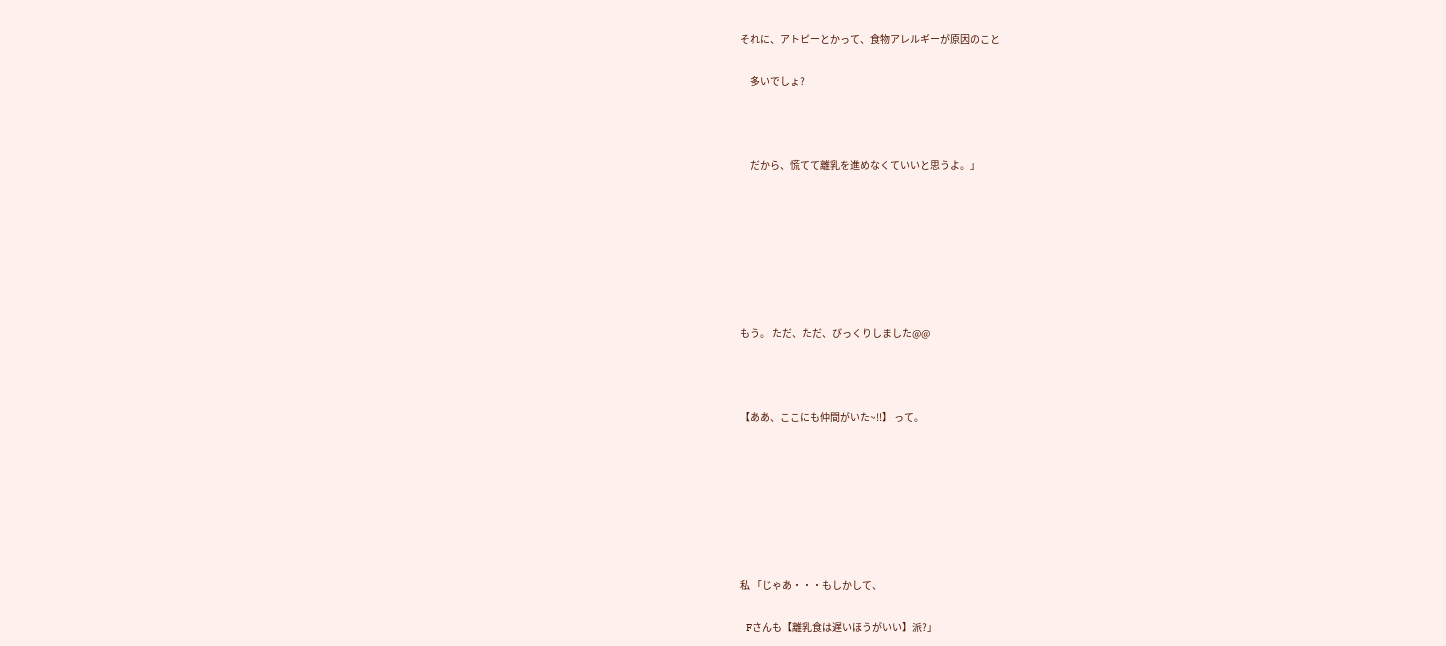それに、アトピーとかって、食物アレルギーが原因のこと

     多いでしょ?



     だから、慌てて離乳を進めなくていいと思うよ。」







もう。 ただ、ただ、びっくりしました@@



【ああ、ここにも仲間がいた~!!】 って。







私 「じゃあ・・・もしかして、

   Fさんも【離乳食は遅いほうがいい】派?」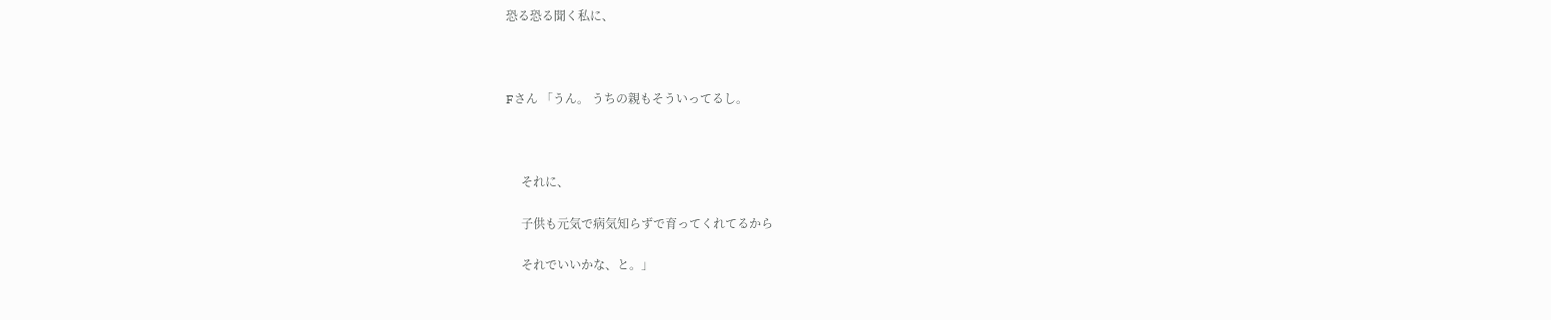恐る恐る聞く私に、



Fさん 「うん。 うちの親もそういってるし。



     それに、

     子供も元気で病気知らずで育ってくれてるから

     それでいいかな、と。」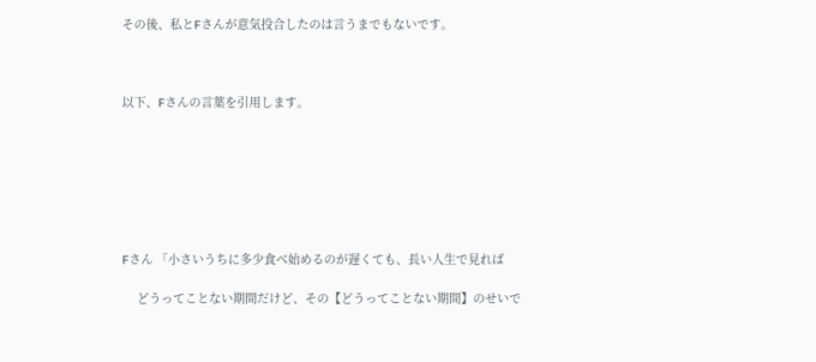その後、私とFさんが意気投合したのは言うまでもないです。



以下、Fさんの言葉を引用します。







Fさん 「小さいうちに多少食べ始めるのが遅くても、長い人生で見れば

     どうってことない期間だけど、その【どうってことない期間】のせいで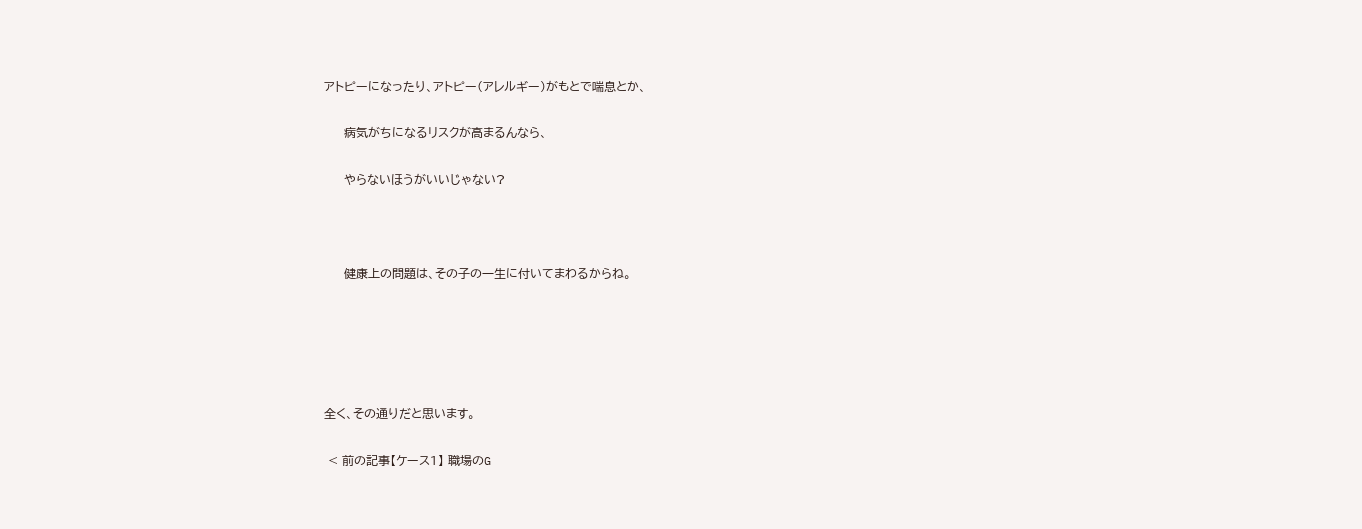アトピーになったり、アトピー(アレルギー)がもとで喘息とか、

     病気がちになるリスクが高まるんなら、

     やらないほうがいいじゃない?



     健康上の問題は、その子の一生に付いてまわるからね。





全く、その通りだと思います。

 < 前の記事【ケース1】 職場のG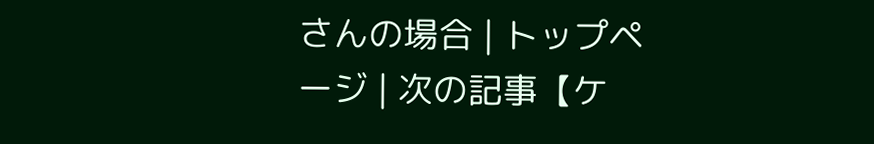さんの場合 | トップページ | 次の記事【ケ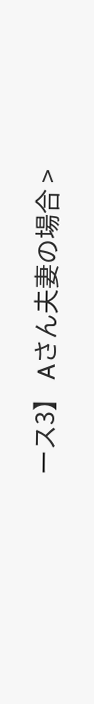ース3】 Aさん夫妻の場合 >